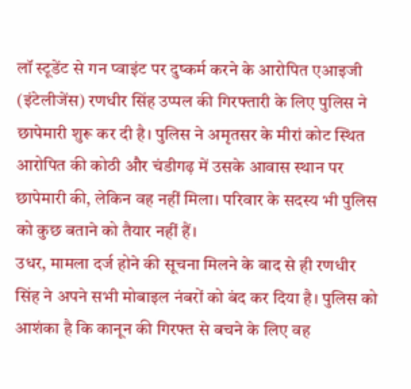लॉ स्टूडेंट से गन प्वाइंट पर दुष्कर्म करने के आरोपित एआइजी (इंटेलीजेंस) रणधीर सिंह उप्पल की गिरफ्तारी के लिए पुलिस ने छापेमारी शुरू कर दी है। पुलिस ने अमृतसर के मीरां कोट स्थित आरोपित की कोठी और चंडीगढ़ में उसके आवास स्थान पर छापेमारी की, लेकिन वह नहीं मिला। परिवार के सदस्य भी पुलिस को कुछ बताने को तैयार नहीं हैं।
उधर, मामला दर्ज होने की सूचना मिलने के बाद से ही रणधीर सिंह ने अपने सभी मोबाइल नंबरों को बंद कर दिया है। पुलिस को आशंका है कि कानून की गिरफ्त से बचने के लिए वह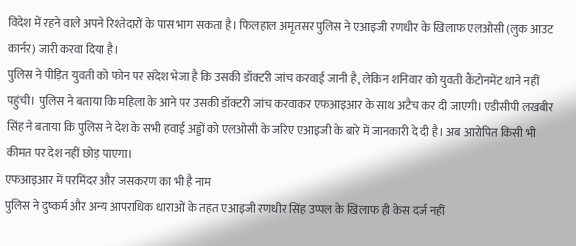विदेश में रहने वाले अपने रिश्तेदारों के पास भाग सकता है। फिलहाल अमृतसर पुलिस ने एआइजी रणधीर के खिलाफ एलओसी (लुक आउट कार्नर) जारी करवा दिया है।
पुलिस ने पीड़ित युवती को फोन पर संदेश भेजा है कि उसकी डॉक्टरी जांच करवाई जानी है, लेकिन शनिवार को युवती कैंटोनमेंट थाने नहीं पहुंची। पुलिस ने बताया कि महिला के आने पर उसकी डॉक्टरी जांच करवाकर एफआइआर के साथ अटैच कर दी जाएगी। एडीसीपी लखबीर सिंह ने बताया कि पुलिस ने देश के सभी हवाई अड्डों को एलओसी के जरिए एआइजी के बारे में जानकारी दे दी है। अब आरोपित किसी भी कीमत पर देश नहीं छोड़ पाएगा।
एफआइआर में परमिंदर और जसकरण का भी है नाम
पुलिस ने दुष्कर्म और अन्य आपराधिक धाराओं के तहत एआइजी रणधीर सिंह उप्पल के खिलाफ ही केस दर्ज नहीं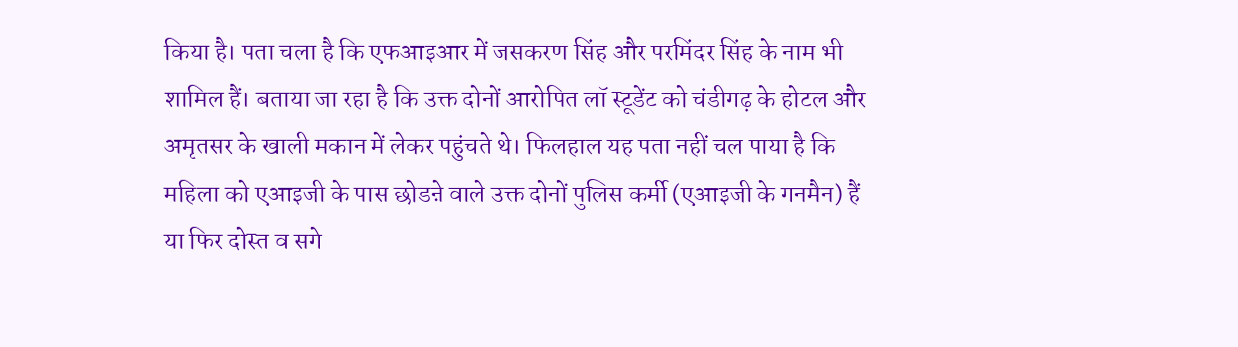किया है। पता चला है कि एफआइआर में जसकरण सिंह और परमिंदर सिंह के नाम भी शामिल हैं। बताया जा रहा है कि उक्त दोनों आरोपित लॉ स्टूडेंट को चंडीगढ़ के होटल और अमृतसर के खाली मकान में लेकर पहुंचते थे। फिलहाल यह पता नहीं चल पाया है कि महिला को एआइजी के पास छोडऩे वाले उक्त दोनों पुलिस कर्मी (एआइजी के गनमैन) हैं या फिर दोस्त व सगे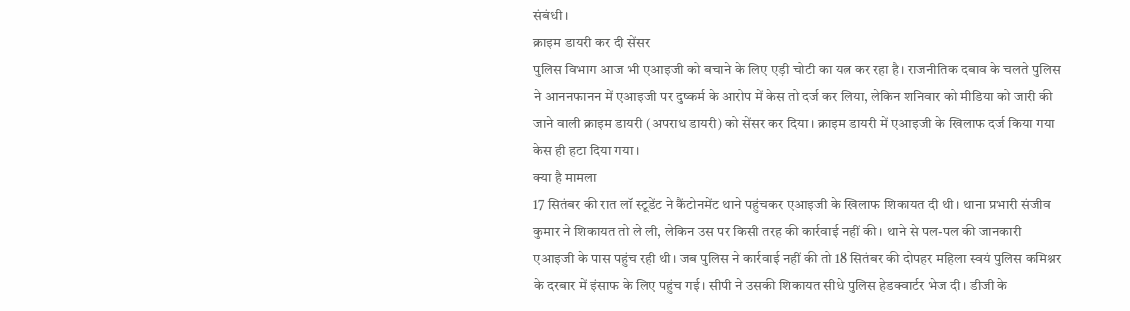संबंधी।
क्राइम डायरी कर दी सेंसर
पुलिस विभाग आज भी एआइजी को बचाने के लिए एड़ी चोटी का यत्न कर रहा है। राजनीतिक दबाव के चलते पुलिस ने आननफानन में एआइजी पर दुष्कर्म के आरोप में केस तो दर्ज कर लिया, लेकिन शनिवार को मीडिया को जारी की जाने वाली क्राइम डायरी (अपराध डायरी) को सेंसर कर दिया। क्राइम डायरी में एआइजी के खिलाफ दर्ज किया गया केस ही हटा दिया गया।
क्या है मामला
17 सितंबर की रात लॉ स्टूडेंट ने कैंटोनमेंट थाने पहुंचकर एआइजी के खिलाफ शिकायत दी थी। थाना प्रभारी संजीव कुमार ने शिकायत तो ले ली, लेकिन उस पर किसी तरह की कार्रवाई नहीं की। थाने से पल-पल की जानकारी एआइजी के पास पहुंच रही थी। जब पुलिस ने कार्रवाई नहीं की तो 18 सितंबर की दोपहर महिला स्वयं पुलिस कमिश्नर के दरबार में इंसाफ के लिए पहुंच गई। सीपी ने उसकी शिकायत सीधे पुलिस हेडक्वार्टर भेज दी। डीजी के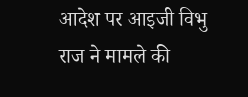आदेश पर आइजी विभु राज ने मामले की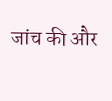जांच की और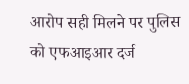आरोप सही मिलने पर पुलिस को एफआइआर दर्ज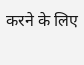करने के लिए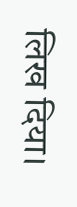लिख दिया।